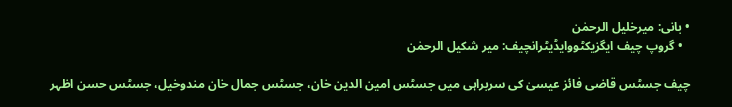• بانی: میرخلیل الرحمٰن
  • گروپ چیف ایگزیکٹووایڈیٹرانچیف: میر شکیل الرحمٰن

چیف جسٹس قاضی فائز عیسیٰ کی سربراہی میں جسٹس امین الدین خان، جسٹس جمال خان مندوخیل، جسٹس حسن اظہر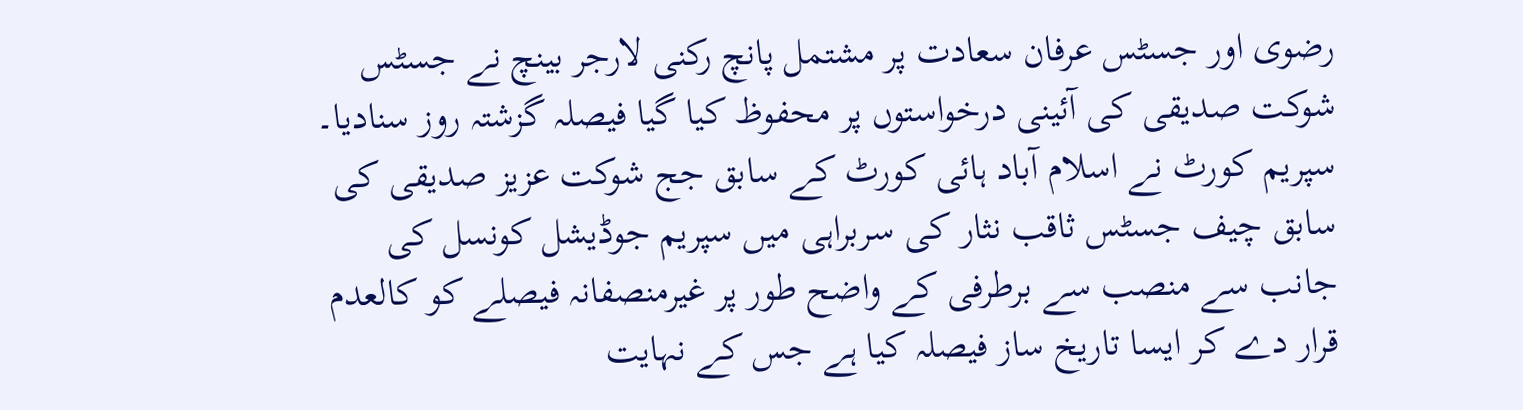رضوی اور جسٹس عرفان سعادت پر مشتمل پانچ رکنی لارجر بینچ نے جسٹس شوکت صدیقی کی آئینی درخواستوں پر محفوظ کیا گیا فیصلہ گزشتہ روز سنادیا۔ سپریم کورٹ نے اسلام آباد ہائی کورٹ کے سابق جج شوکت عزیز صدیقی کی سابق چیف جسٹس ثاقب نثار کی سربراہی میں سپریم جوڈیشل کونسل کی جانب سے منصب سے برطرفی کے واضح طور پر غیرمنصفانہ فیصلے کو کالعدم قرار دے کر ایسا تاریخ ساز فیصلہ کیا ہے جس کے نہایت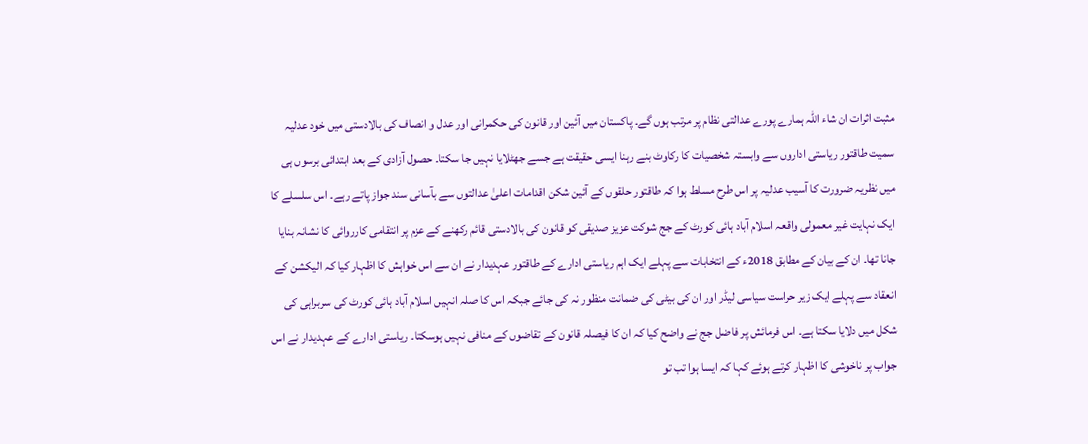مثبت اثرات ان شاء اللہ ہمارے پورے عدالتی نظام پر مرتب ہوں گے۔ پاکستان میں آئین اور قانون کی حکمرانی اور عدل و انصاف کی بالادستی میں خود عدلیہ سمیت طاقتور ریاستی اداروں سے وابستہ شخصیات کا رکاوٹ بنے رہنا ایسی حقیقت ہے جسے جھٹلایا نہیں جا سکتا۔ حصول آزادی کے بعد ابتدائی برسوں ہی میں نظریہ ضرورت کا آسیب عدلیہ پر اس طرح مسلط ہوا کہ طاقتور حلقوں کے آئین شکن اقدامات اعلیٰ عدالتوں سے بآسانی سند جواز پاتے رہے۔ اس سلسلے کا ایک نہایت غیر معمولی واقعہ اسلام آباد ہائی کورٹ کے جج شوکت عزیز صدیقی کو قانون کی بالادستی قائم رکھنے کے عزم پر انتقامی کارروائی کا نشانہ بنایا جانا تھا۔ ان کے بیان کے مطابق 2018ء کے انتخابات سے پہلے ایک اہم ریاستی ادارے کے طاقتور عہدیدار نے ان سے اس خواہش کا اظہار کیا کہ الیکشن کے انعقاد سے پہلے ایک زیر حراست سیاسی لیڈر اور ان کی بیٹی کی ضمانت منظور نہ کی جائے جبکہ اس کا صلہ انہیں اسلام آباد ہائی کورٹ کی سربراہی کی شکل میں دلایا سکتا ہے۔ اس فرمائش پر فاضل جج نے واضح کیا کہ ان کا فیصلہ قانون کے تقاضوں کے منافی نہیں ہوسکتا۔ ریاستی ادارے کے عہدیدار نے اس جواب پر ناخوشی کا اظہار کرتے ہوئے کہا کہ ایسا ہوا تب تو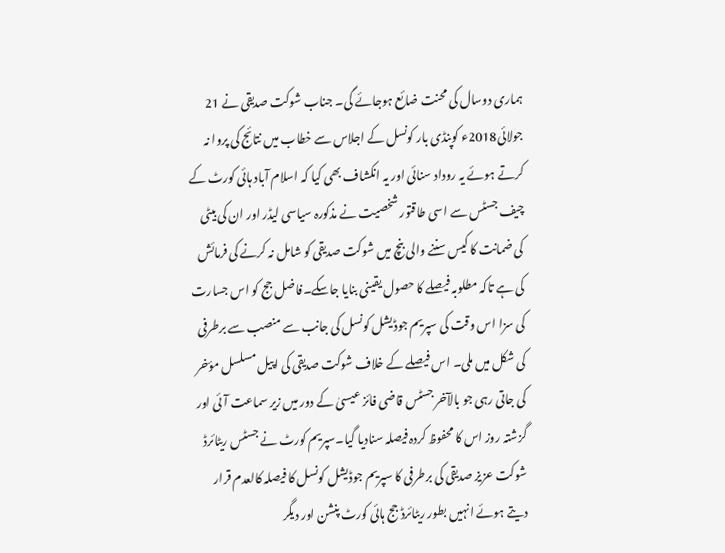ہماری دوسال کی محنت ضائع ہوجائے گی۔ جناب شوکت صدیقی نے 21 جولائی2018ء کوپنڈی بار کونسل کے اجلاس سے خطاب میں نتائج کی پروا نہ کرتے ہوئے یہ روداد سنائی اور یہ انکشاف بھی کیا کہ اسلام آباد ہائی کورٹ کے چیف جسٹس سے اسی طاقتور شخصیت نے مذکورہ سیاسی لیڈر اور ان کی بیٹی کی ضمانت کا کیس سننے والی بنچ میں شوکت صدیقی کو شامل نہ کرنے کی فرمائش کی ہے تاکہ مطلوبہ فیصلے کا حصول یقینی بنایا جاسکے۔فاضل جج کو اس جسارت کی سزا اس وقت کی سپریم جوڈیشل کونسل کی جانب سے منصب سے برطرفی کی شکل میں ملی۔ اس فیصلے کے خلاف شوکت صدیقی کی اپیل مسلسل مؤخر کی جاتی رہی جو بالآخر جسٹس قاضی فائز عیسیٰ کے دور میں زیر سماعت آئی اور گزشتہ روز اس کا محفوظ کردہ فیصلہ سنادیا گیا۔سپریم کورٹ نے جسٹس ریٹائرڈ شوکت عزیز صدیقی کی برطرفی کا سپریم جوڈیشل کونسل کا فیصلہ کالعدم قرار دیتے ہوئے انہیں بطور ریٹائرڈ جج ہائی کورٹ پنشن اور دیگر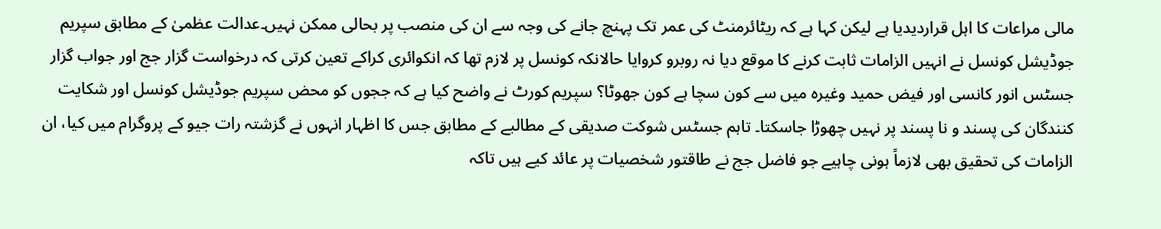مالی مراعات کا اہل قراردیدیا ہے لیکن کہا ہے کہ ریٹائرمنٹ کی عمر تک پہنچ جانے کی وجہ سے ان کی منصب پر بحالی ممکن نہیں۔عدالت عظمیٰ کے مطابق سپریم جوڈیشل کونسل نے انہیں الزامات ثابت کرنے کا موقع دیا نہ روبرو کروایا حالانکہ کونسل پر لازم تھا کہ انکوائری کراکے تعین کرتی کہ درخواست گزار جج اور جواب گزار جسٹس انور کانسی اور فیض حمید وغیرہ میں سے کون سچا ہے کون جھوٹا؟ سپریم کورٹ نے واضح کیا ہے کہ ججوں کو محض سپریم جوڈیشل کونسل اور شکایت کنندگان کی پسند و نا پسند پر نہیں چھوڑا جاسکتا۔ تاہم جسٹس شوکت صدیقی کے مطالبے کے مطابق جس کا اظہار انہوں نے گزشتہ رات جیو کے پروگرام میں کیا، ان الزامات کی تحقیق بھی لازماً ہونی چاہیے جو فاضل جج نے طاقتور شخصیات پر عائد کیے ہیں تاکہ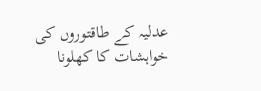عدلیہ کے طاقتوروں کی خواہشات کا کھلونا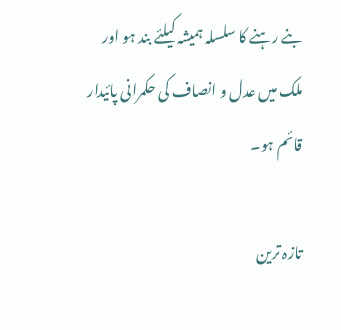بنے رہنے کا سلسلہ ہمیشہ کیلئے بند ہو اور ملک میں عدل و انصاف کی حکمرانی پائیدار قائم ہو۔

تازہ ترین